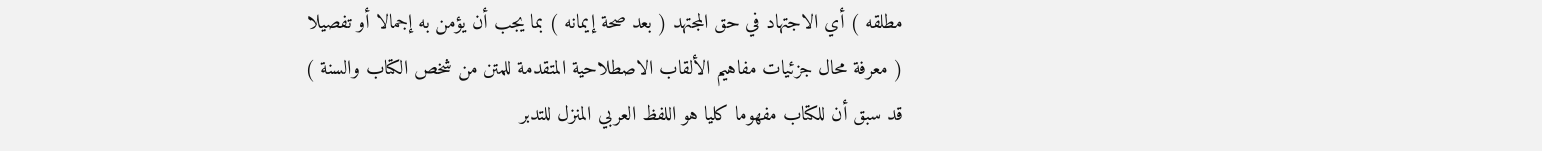مطلقه ) أي الاجتهاد في حق المجتهد ( بعد صحة إيمانه ) بما يجب أن يؤمن به إجمالا أو تفصيلا
( معرفة محال جزئيات مفاهيم الألقاب الاصطلاحية المتقدمة للمتن من شخص الكتاب والسنة )
قد سبق أن للكتاب مفهوما كليا هو اللفظ العربي المنزل للتدبر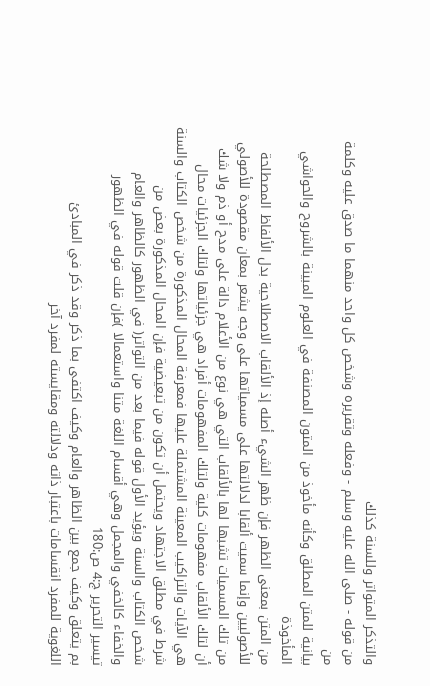والتذكر المتواتر وللسنة كذلك
من قوله - صلى الله عليه وسلم - وفعله وتقريره وشخص كل واحد منهما ما صدق عليه وكلمة من
بيانية للمتن المطلق وكأنه مأخوذ من المتون المصنفة في العلوم المبينة بالشروح والحواشي المأخوذة
من المتن بمعنى الظهر فإن ظهر الشيء أصله إذ الألقاب الاصطلاحية بدل الألفاظ المصطلحة
للأصوليين وإنما سميت ألقابا لدلالتها على مسمياتها على وجه يشعر بمعان مقصودة للأصولي
من تلك المسميات تشبها لها بالألقاب التي هي نوع من الأعلام دالة على مدح أو ذم ولا شك
أن لتلك الألقاب مفهومات كلية ولتلك المفهومات أفراد هي جزئياتها ولتلك الجزئيات محال
هي الآيات والتراكيب المعينة المشتملة عليها فمعرفة المحال المذكورة من شخص الكتاب والسنة
شرط في مطلق الاجتهاد ويحتمل أن تكون من تبعيضية فإن المحال المذكورة بعض من
شخص الكتاب والسنة ويؤيد الأول قوله فيما بعد من التواتر( في الظهور كالظاهر والعام
والخفاء كالخفي والمجمل وهي أقسام اللغة متنا واستعمالا )فإن قلت قوله في الظهور
تيسير التحرير ج:4 ص:180
بم يتعلق وكيف جمع بين الظاهر والعام وكيف اكتفى بما ذكر وقد ذكر في المبادئ
اللغوية للمفرد انقسامات باعتبار ذاته ودلالته ومقايسته لمفرد آخر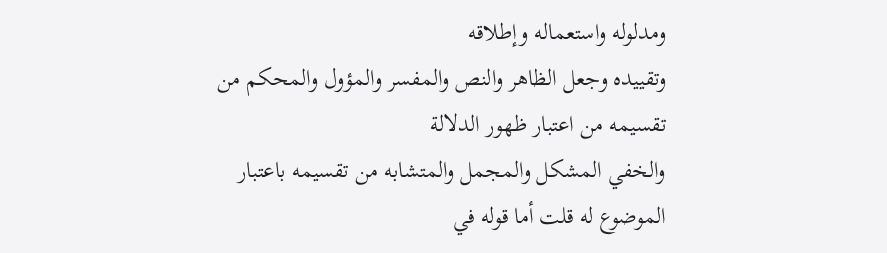ومدلوله واستعماله وإطلاقه
وتقييده وجعل الظاهر والنص والمفسر والمؤول والمحكم من تقسيمه من اعتبار ظهور الدلالة
والخفي المشكل والمجمل والمتشابه من تقسيمه باعتبار الموضوع له قلت أما قوله في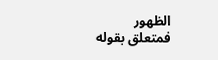الظهور
فمتعلق بقوله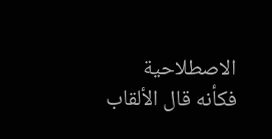الاصطلاحية فكأنه قال الألقاب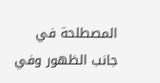المصطلحة في جانب الظهور وفي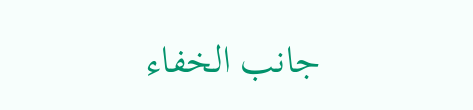جانب الخفاء